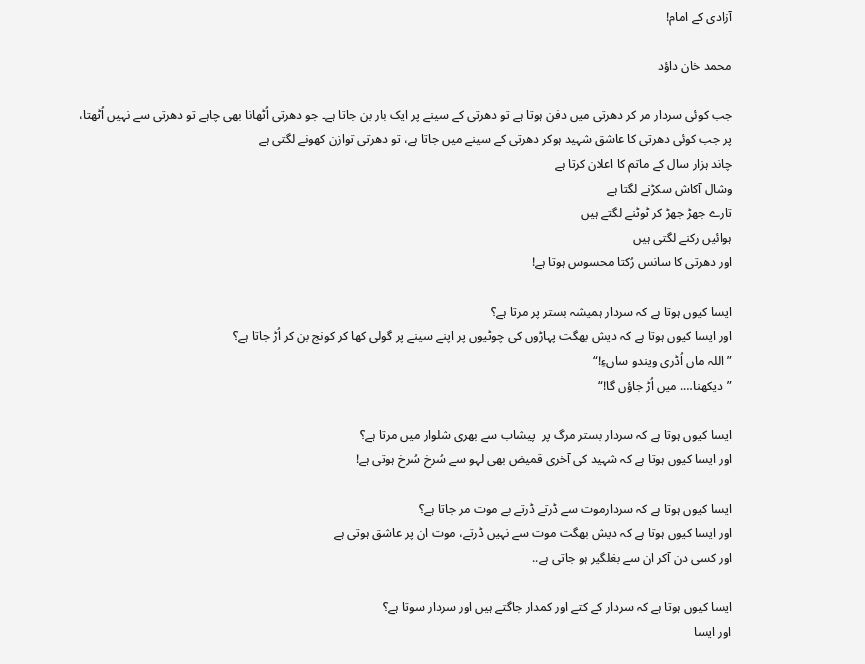آزادی کے امام!

محمد خان داؤد

جب کوئی سردار مر کر دھرتی میں دفن ہوتا ہے تو دھرتی کے سینے پر ایک بار بن جاتا ہے۔ جو دھرتی اُٹھانا بھی چاہے تو دھرتی سے نہیں اُٹھتا،
پر جب کوئی دھرتی کا عاشق شہید ہوکر دھرتی کے سینے میں جاتا ہے، تو دھرتی توازن کھونے لگتی ہے
چاند ہزار سال کے ماتم کا اعلان کرتا ہے
وشال آکاش سکڑنے لگتا ہے
تارے جھڑ جھڑ کر ٹوٹنے لگتے ہیں
ہوائیں رکنے لگتی ہیں
اور دھرتی کا سانس رُکتا محسوس ہوتا ہے!

ایسا کیوں ہوتا ہے کہ سردار ہمیشہ بستر پر مرتا ہے؟
اور ایسا کیوں ہوتا ہے کہ دیش بھگت پہاڑوں کی چوٹیوں پر اپنے سینے پر گولی کھا کر کونج بن کر اُڑ جاتا ہے؟
”اللہ ماں اُڈری ویندو ساںءِ!“
”دیکھنا…. میں اُڑ جاؤں گا!“

ایسا کیوں ہوتا ہے کہ سردار بستر مرگ پر  پیشاب سے بھری شلوار میں مرتا ہے؟
اور ایسا کیوں ہوتا ہے کہ شہید کی آخری قمیض بھی لہو سے سُرخ سُرخ ہوتی ہے!

ایسا کیوں ہوتا ہے کہ سردارموت سے ڈرتے ڈرتے بے موت مر جاتا ہے؟
اور ایسا کیوں ہوتا ہے کہ دیش بھگت موت سے نہیں ڈرتے، موت ان پر عاشق ہوتی ہے
اور کسی دن آکر ان سے بغلگیر ہو جاتی ہے..

ایسا کیوں ہوتا ہے کہ سردار کے کتے اور کمدار جاگتے ہیں اور سردار سوتا ہے؟
اور ایسا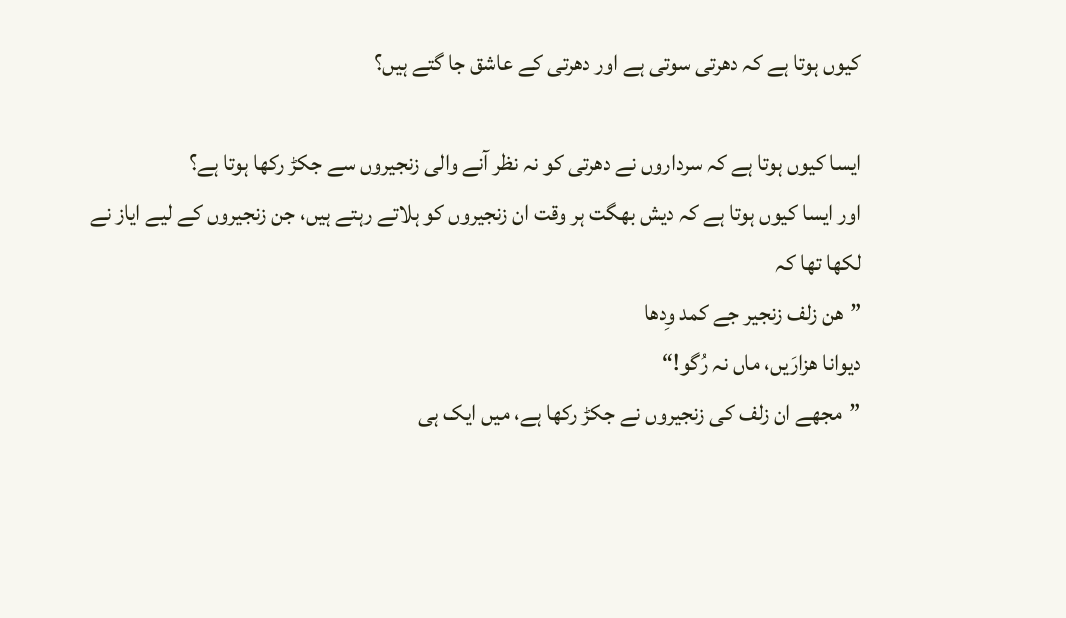کیوں ہوتا ہے کہ دھرتی سوتی ہے اور دھرتی کے عاشق جا گتے ہیں؟

ایسا کیوں ہوتا ہے کہ سرداروں نے دھرتی کو نہ نظر آنے والی زنجیروں سے جکڑ رکھا ہوتا ہے؟
اور ایسا کیوں ہوتا ہے کہ دیش بھگت ہر وقت ان زنجیروں کو ہلاتے رہتے ہیں، جن زنجیروں کے لیے ایاز نے لکھا تھا کہ
”ھن زلف زنجیر جے کمد وِدھا
دیوانا ھزارَیں، ماں نہ رُگو!“
”مجھے ان زلف کی زنجیروں نے جکڑ رکھا ہے، میں ایک ہی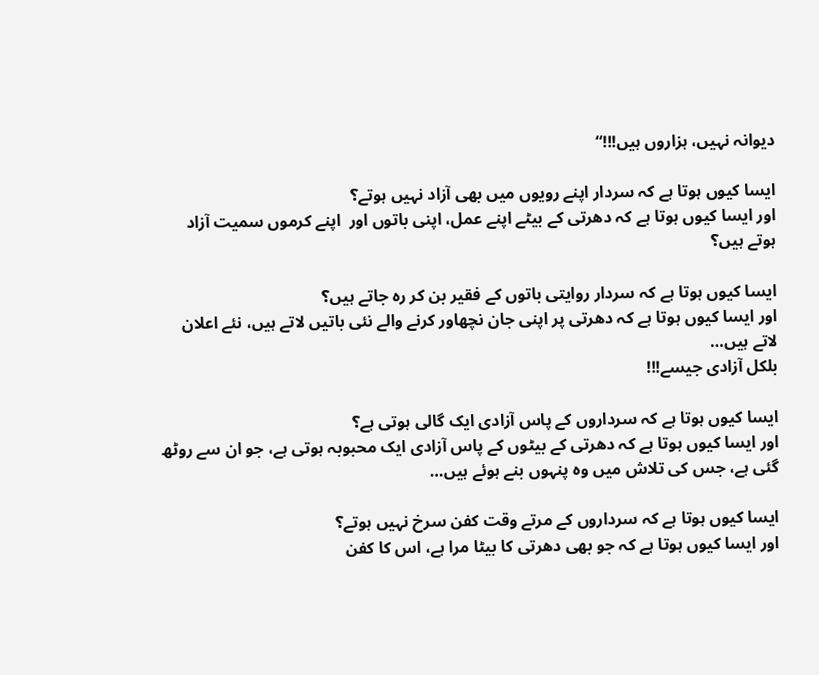دیوانہ نہیں، ہزاروں ہیں!!!“

ایسا کیوں ہوتا ہے کہ سردار اپنے رویوں میں بھی آزاد نہیں ہوتے؟
اور ایسا کیوں ہوتا ہے کہ دھرتی کے بیٹے اپنے عمل، اپنی باتوں اور  اپنے کرموں سمیت آزاد ہوتے ہیں؟

ایسا کیوں ہوتا ہے کہ سردار روایتی باتوں کے فقیر بن کر رہ جاتے ہیں؟
اور ایسا کیوں ہوتا ہے کہ دھرتی پر اپنی جان نچھاور کرنے والے نئی باتیں لاتے ہیں، نئے اعلان لاتے ہیں…
بلکل آزادی جیسے!!!

ایسا کیوں ہوتا ہے کہ سرداروں کے پاس آزادی ایک گالی ہوتی ہے؟
اور ایسا کیوں ہوتا ہے کہ دھرتی کے بیٹوں کے پاس آزادی ایک محبوبہ ہوتی ہے، جو ان سے روٹھ گئی ہے، جس کی تلاش میں وہ پنہوں بنے ہوئے ہیں…

ایسا کیوں ہوتا ہے کہ سرداروں کے مرتے وقت کفن سرخ نہیں ہوتے؟
اور ایسا کیوں ہوتا ہے کہ جو بھی دھرتی کا بیٹا مرا ہے، اس کا کفن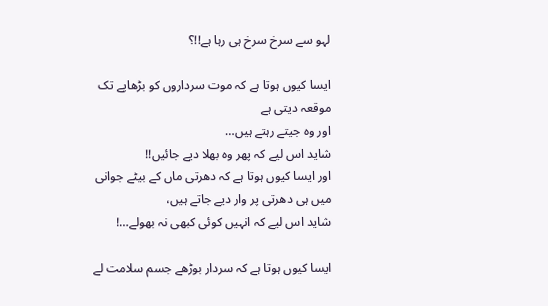لہو سے سرخ سرخ ہی رہا ہے!!؟

ایسا کیوں ہوتا ہے کہ موت سرداروں کو بڑھاپے تک موقعہ دیتی ہے
اور وہ جیتے رہتے ہیں…
شاید اس لیے کہ پھر وہ بھلا دیے جائیں!!
اور ایسا کیوں ہوتا ہے کہ دھرتی ماں کے بیٹے جوانی میں ہی دھرتی پر وار دیے جاتے ہیں،
شاید اس لیے کہ انہیں کوئی کبھی نہ بھولے…!

ایسا کیوں ہوتا ہے کہ سردار بوڑھے جسم سلامت لے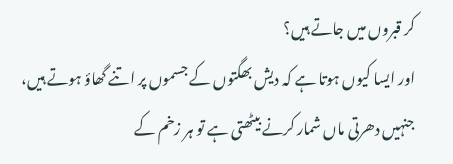کر قبروں میں جاتے ہیں؟
اور ایسا کیوں ہوتا ہے کہ دیش بھگتوں کے جسموں پر اتنے گھاؤ ہوتے ہیں،
جنہیں دھرتی ماں شمار کرنے بیٹھتی ہے تو ہر زخم کے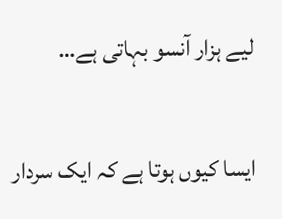لیے ہزار آنسو بہاتی ہے…

ایسا کیوں ہوتا ہے کہ ایک سردار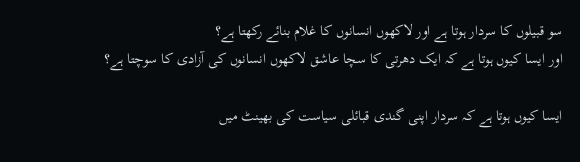سو قبیلوں کا سردار ہوتا ہے اور لاکھوں انسانوں کا غلام بنائے رکھتا ہے؟
اور ایسا کیوں ہوتا ہے کہ ایک دھرتی کا سچا عاشق لاکھوں انسانوں کی آزادی کا سوچتا ہے؟

ایسا کیوں ہوتا ہے کہ سردار اپنی گندی قبائلی سیاست کی بھینٹ میں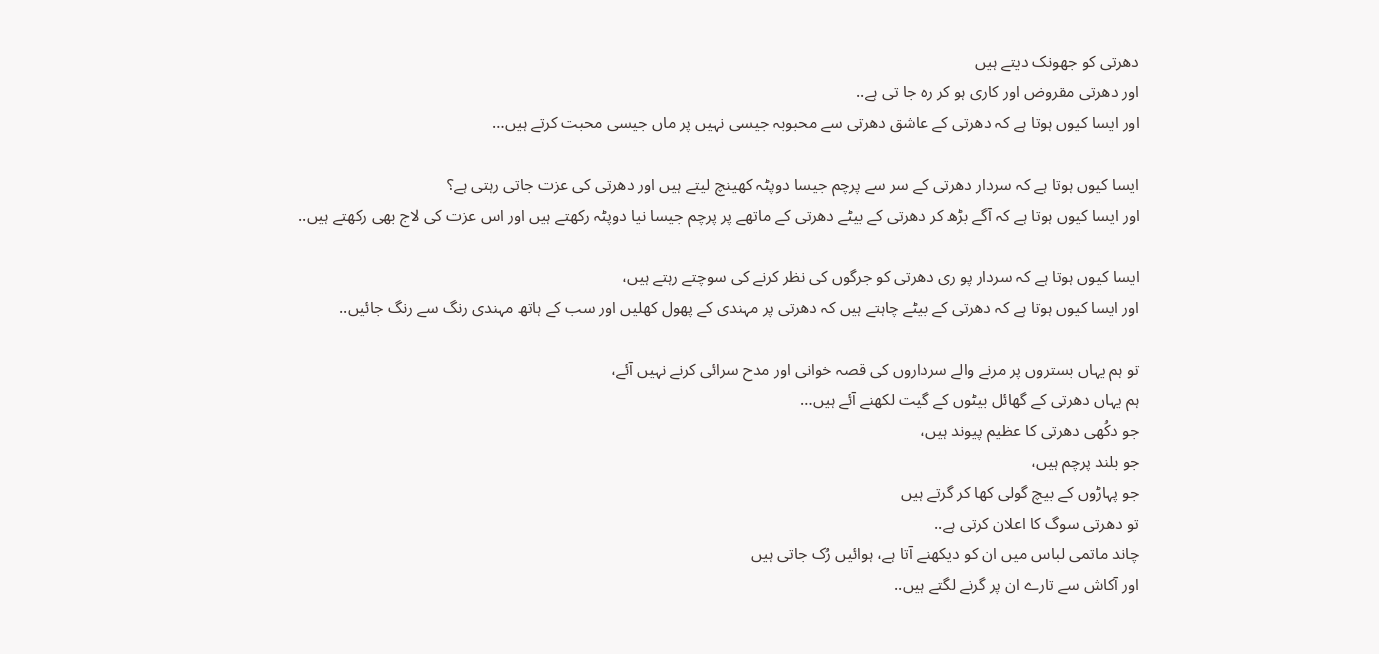دھرتی کو جھونک دیتے ہیں
اور دھرتی مقروض اور کاری ہو کر رہ جا تی ہے..
اور ایسا کیوں ہوتا ہے کہ دھرتی کے عاشق دھرتی سے محبوبہ جیسی نہیں پر ماں جیسی محبت کرتے ہیں…

ایسا کیوں ہوتا ہے کہ سردار دھرتی کے سر سے پرچم جیسا دوپٹہ کھینچ لیتے ہیں اور دھرتی کی عزت جاتی رہتی ہے؟
اور ایسا کیوں ہوتا ہے کہ آگے بڑھ کر دھرتی کے بیٹے دھرتی کے ماتھے پر پرچم جیسا نیا دوپٹہ رکھتے ہیں اور اس عزت کی لاج بھی رکھتے ہیں..

ایسا کیوں ہوتا ہے کہ سردار پو ری دھرتی کو جرگوں کی نظر کرنے کی سوچتے رہتے ہیں،
اور ایسا کیوں ہوتا ہے کہ دھرتی کے بیٹے چاہتے ہیں کہ دھرتی پر مہندی کے پھول کھلیں اور سب کے ہاتھ مہندی رنگ سے رنگ جائیں..

تو ہم یہاں بستروں پر مرنے والے سرداروں کی قصہ خوانی اور مدح سرائی کرنے نہیں آئے،
ہم یہاں دھرتی کے گھائل بیٹوں کے گیت لکھنے آئے ہیں…
جو دکُھی دھرتی کا عظیم پیوند ہیں،
جو بلند پرچم ہیں،
جو پہاڑوں کے بیچ گولی کھا کر گرتے ہیں
تو دھرتی سوگ کا اعلان کرتی ہے..
چاند ماتمی لباس میں ان کو دیکھنے آتا ہے، ہوائیں رُک جاتی ہیں
اور آکاش سے تارے ان پر گرنے لگتے ہیں..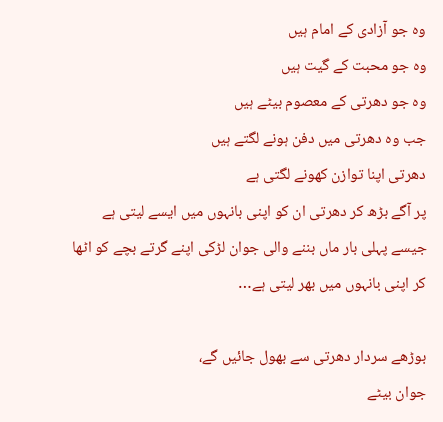وہ جو آزادی کے امام ہیں
وہ جو محبت کے گیت ہیں
وہ جو دھرتی کے معصوم بیٹے ہیں
جب وہ دھرتی میں دفن ہونے لگتے ہیں
دھرتی اپنا توازن کھونے لگتی ہے
پر آگے بڑھ کر دھرتی ان کو اپنی بانہوں میں ایسے لیتی ہے
جیسے پہلی بار ماں بننے والی جوان لڑکی اپنے گرتے بچے کو اٹھا کر اپنی بانہوں میں بھر لیتی ہے…

بوڑھے سردار دھرتی سے بھول جائیں گے،
جوان بیٹے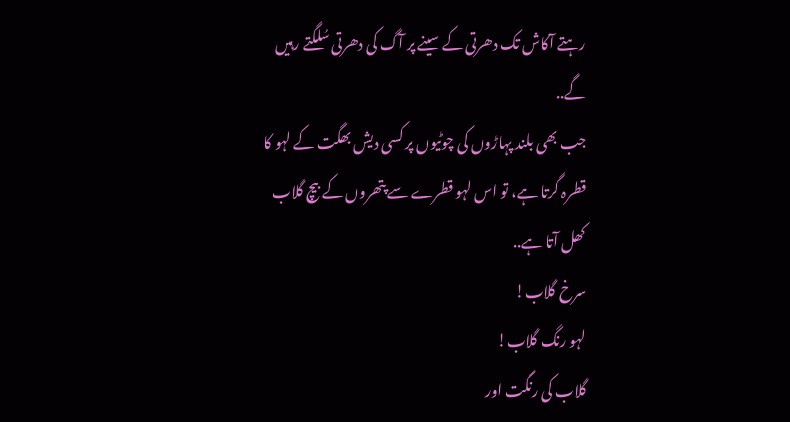رہتے آکاش تک دھرتی کے سینے پر آگ کی دھرتی سُلگتے رہیں گے..
جب بھی بلند پہاڑوں کی چوٹیوں پر کسی دیش بھگت کے لہو کا قطرہ گرتا ہے، تو اس لہو قطرے سے پتھروں کے بیچ گلاب کھل آتا ہے..
سرخ گلاب!
لہو رنگ گلاب!
گلاب کی رنگت اور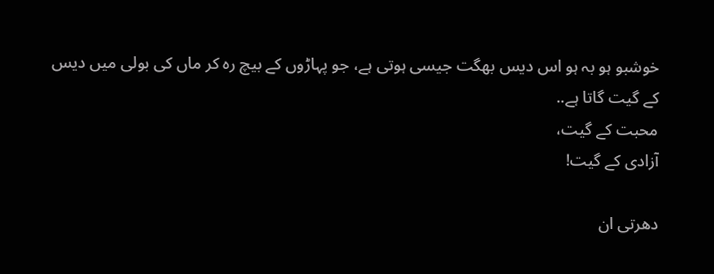خوشبو ہو بہ ہو اس دیس بھگت جیسی ہوتی ہے، جو پہاڑوں کے بیچ رہ کر ماں کی بولی میں دیس کے گیت گاتا ہے..
محبت کے گیت،
آزادی کے گیت!

دھرتی ان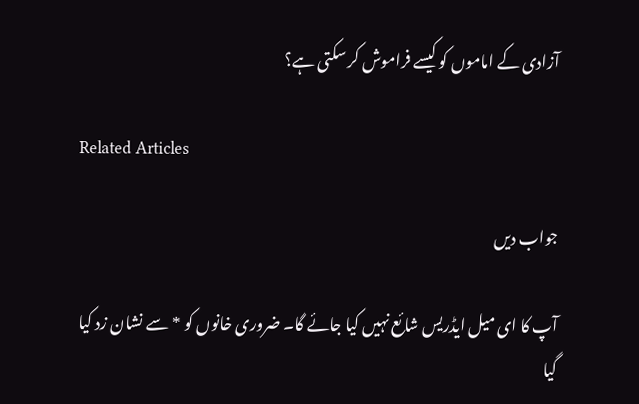آزادی کے اماموں کو کیسے فراموش کر سکتی ہے؟

Related Articles

جواب دیں

آپ کا ای میل ایڈریس شائع نہیں کیا جائے گا۔ ضروری خانوں کو * سے نشان زد کیا گیا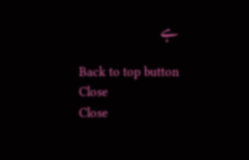ہے

Back to top button
Close
Close